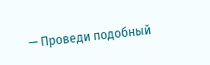— Проведи подобный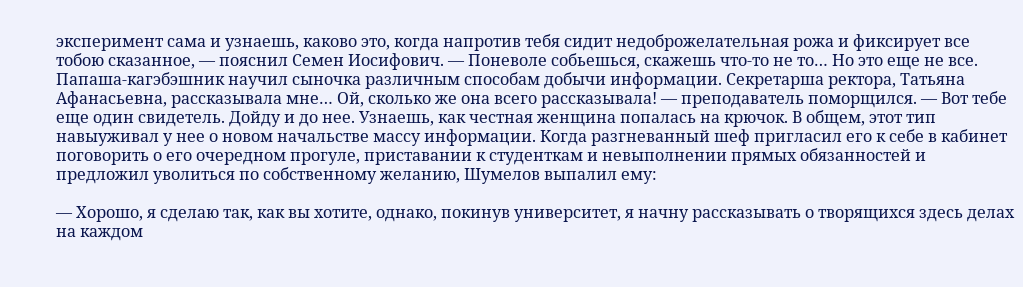эксперимент сама и узнаешь, каково это, когда напротив тебя сидит недоброжелательная рожа и фиксирует все тобою сказанное, — пояснил Семен Иосифович. — Поневоле собьешься, скажешь что-то не то… Но это еще не все. Папаша-кагэбэшник научил сыночка различным способам добычи информации. Секретарша ректора, Татьяна Афанасьевна, рассказывала мне… Ой, сколько же она всего рассказывала! — преподаватель поморщился. — Вот тебе еще один свидетель. Дойду и до нее. Узнаешь, как честная женщина попалась на крючок. В общем, этот тип навыуживал у нее о новом начальстве массу информации. Когда разгневанный шеф пригласил его к себе в кабинет поговорить о его очередном прогуле, приставании к студенткам и невыполнении прямых обязанностей и предложил уволиться по собственному желанию, Шумелов выпалил ему:

— Хорошо, я сделаю так, как вы хотите, однако, покинув университет, я начну рассказывать о творящихся здесь делах на каждом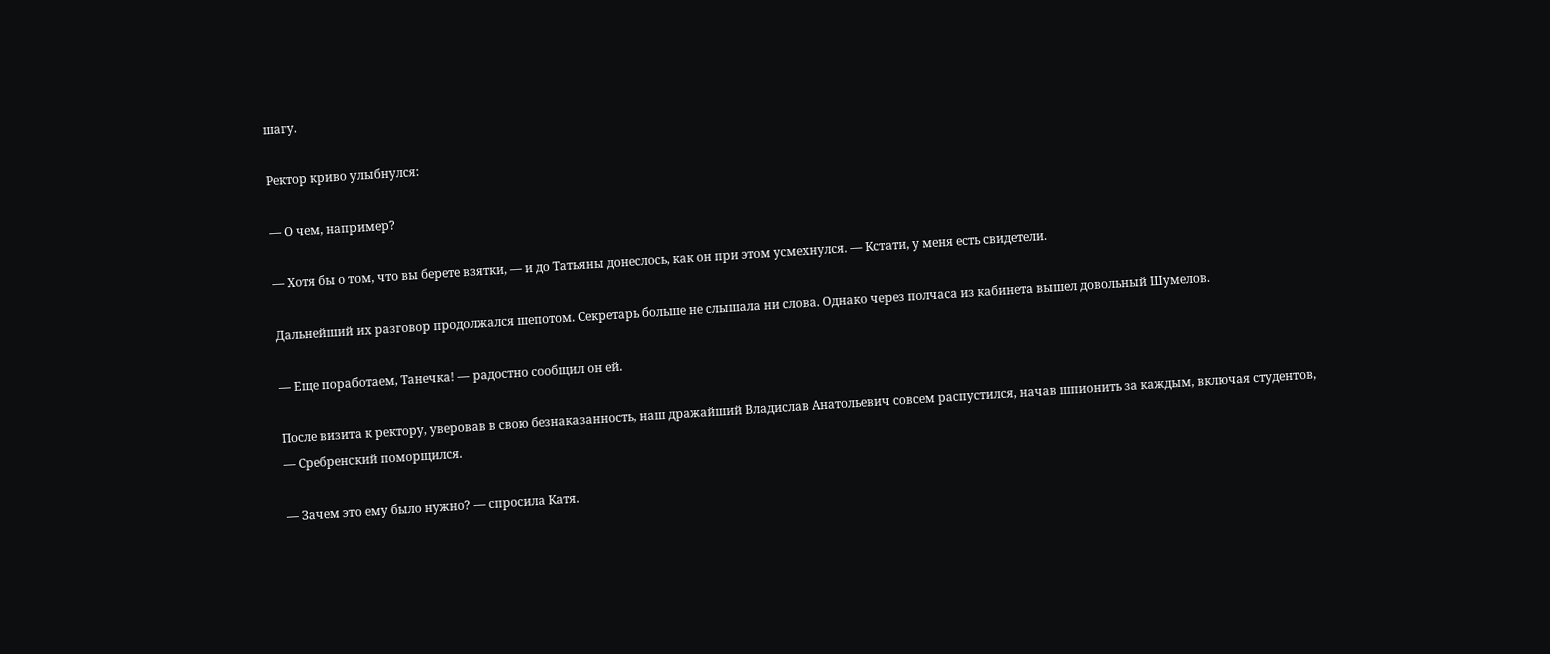шагу.

Ректор криво улыбнулся:

— О чем, например?

— Хотя бы о том, что вы берете взятки, — и до Татьяны донеслось, как он при этом усмехнулся. — Кстати, у меня есть свидетели.

Дальнейший их разговор продолжался шепотом. Секретарь больше не слышала ни слова. Однако через полчаса из кабинета вышел довольный Шумелов.

— Еще поработаем, Танечка! — радостно сообщил он ей.

После визита к ректору, уверовав в свою безнаказанность, наш дражайший Владислав Анатольевич совсем распустился, начав шпионить за каждым, включая студентов, — Сребренский поморщился.

— Зачем это ему было нужно? — спросила Катя.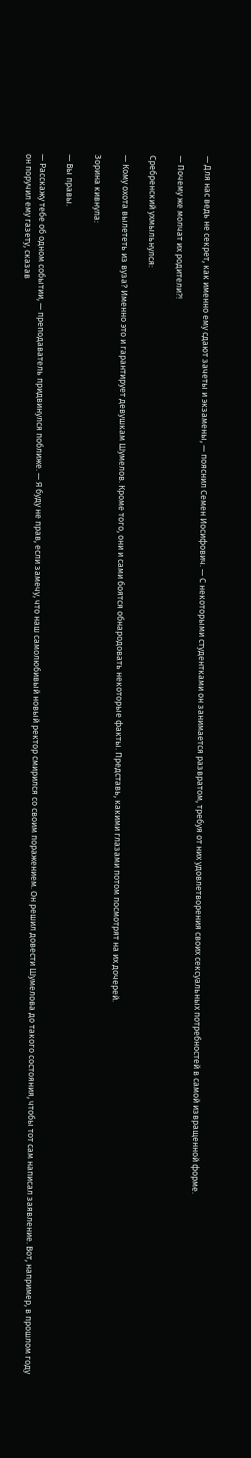— Для нас ведь не секрет, как именно ему сдают зачеты и экзамены, — пояснил Семен Иосифович. — С некоторыми студентками он занимается развратом, требуя от них удовлетворения своих сексуальных потребностей в самой извращенной форме.

— Почему же молчат их родители?!

Сребренский ухмыльнулся:

— Кому охота вылететь из вуза? Именно это и гарантирует девушкам Шумелов. Кроме того, они и сами боятся обнародовать некоторые факты. Представь, какими глазами потом посмотрят на их дочерей.

Зорина кивнула:

— Вы правы.

— Расскажу тебе об одном событии, — преподаватель придвинулся поближе. — Я буду не прав, если замечу, что наш самолюбивый новый ректор смирился со своим поражением. Он решил довести Шумелова до такого состояния, чтобы тот сам написал заявление. Вот, например, в прошлом году он поручил ему газету, сказав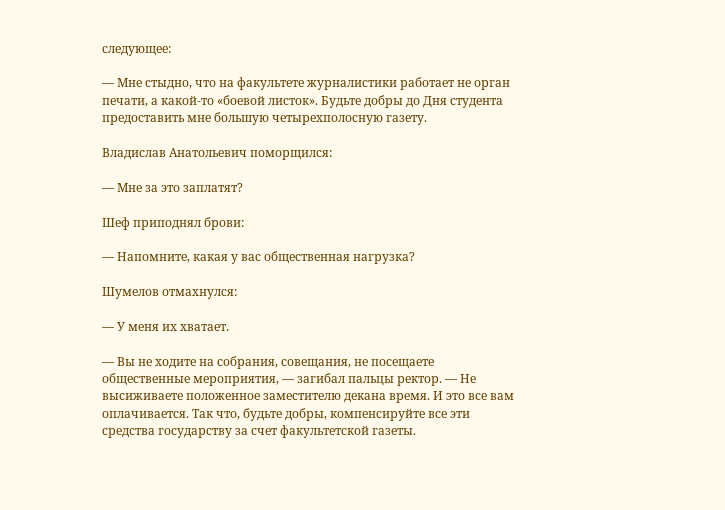следующее:

— Мне стыдно, что на факультете журналистики работает не орган печати, а какой-то «боевой листок». Будьте добры до Дня студента предоставить мне большую четырехполосную газету.

Владислав Анатольевич поморщился:

— Мне за это заплатят?

Шеф приподнял брови:

— Напомните, какая у вас общественная нагрузка?

Шумелов отмахнулся:

— У меня их хватает.

— Вы не ходите на собрания, совещания, не посещаете общественные мероприятия, — загибал пальцы ректор. — Не высиживаете положенное заместителю декана время. И это все вам оплачивается. Так что, будьте добры, компенсируйте все эти средства государству за счет факультетской газеты.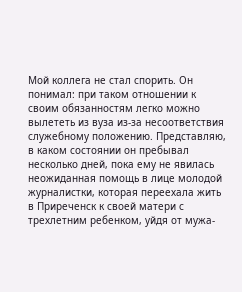Мой коллега не стал спорить. Он понимал: при таком отношении к своим обязанностям легко можно вылететь из вуза из-за несоответствия служебному положению. Представляю, в каком состоянии он пребывал несколько дней, пока ему не явилась неожиданная помощь в лице молодой журналистки, которая переехала жить в Приреченск к своей матери с трехлетним ребенком, уйдя от мужа-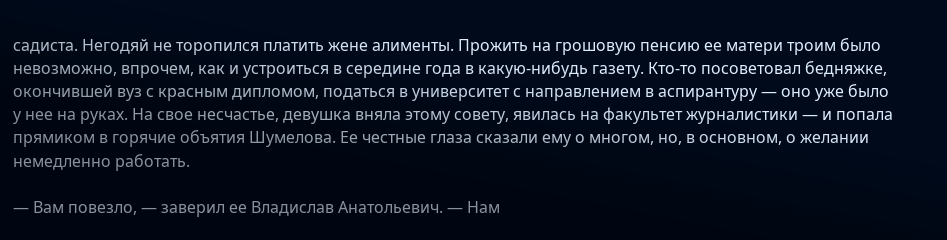садиста. Негодяй не торопился платить жене алименты. Прожить на грошовую пенсию ее матери троим было невозможно, впрочем, как и устроиться в середине года в какую-нибудь газету. Кто-то посоветовал бедняжке, окончившей вуз с красным дипломом, податься в университет с направлением в аспирантуру — оно уже было у нее на руках. На свое несчастье, девушка вняла этому совету, явилась на факультет журналистики — и попала прямиком в горячие объятия Шумелова. Ее честные глаза сказали ему о многом, но, в основном, о желании немедленно работать.

— Вам повезло, — заверил ее Владислав Анатольевич. — Нам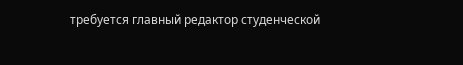требуется главный редактор студенческой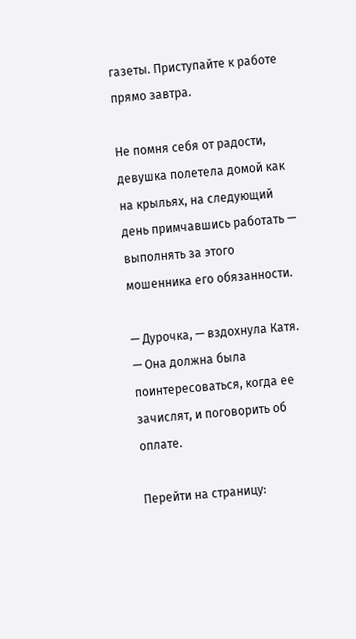газеты. Приступайте к работе прямо завтра.

Не помня себя от радости, девушка полетела домой как на крыльях, на следующий день примчавшись работать — выполнять за этого мошенника его обязанности.

— Дурочка, — вздохнула Катя. — Она должна была поинтересоваться, когда ее зачислят, и поговорить об оплате.

Перейти на страницу: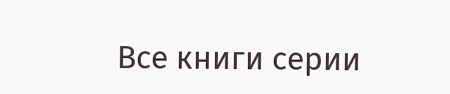Все книги серии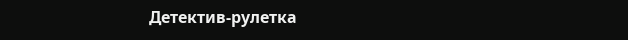Детектив-рулетка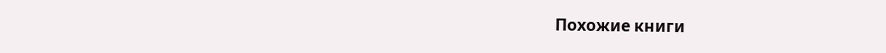Похожие книги